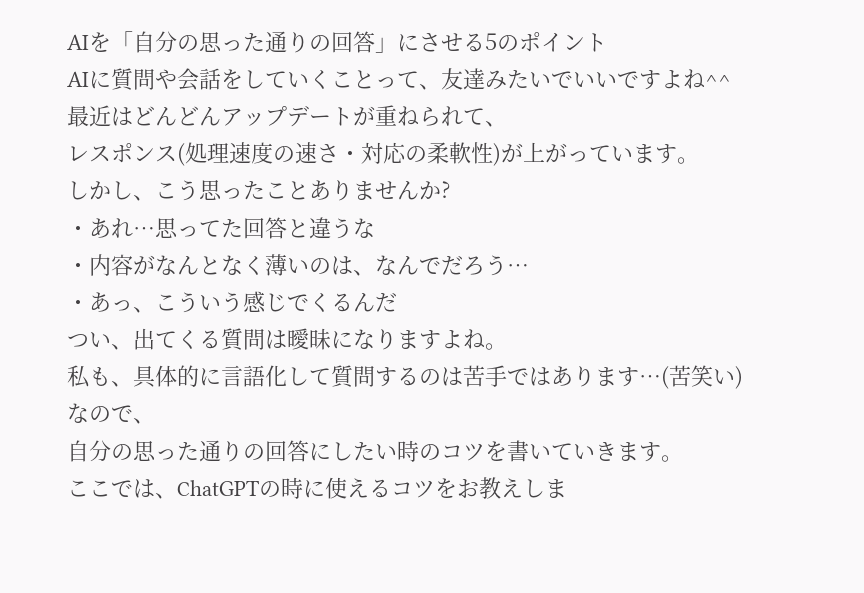AIを「自分の思った通りの回答」にさせる5のポイント
AIに質問や会話をしていくことって、友達みたいでいいですよね^^
最近はどんどんアップデートが重ねられて、
レスポンス(処理速度の速さ・対応の柔軟性)が上がっています。
しかし、こう思ったことありませんか?
・あれ…思ってた回答と違うな
・内容がなんとなく薄いのは、なんでだろう…
・あっ、こういう感じでくるんだ
つい、出てくる質問は曖昧になりますよね。
私も、具体的に言語化して質問するのは苦手ではあります…(苦笑い)
なので、
自分の思った通りの回答にしたい時のコツを書いていきます。
ここでは、ⅭhatGPTの時に使えるコツをお教えしま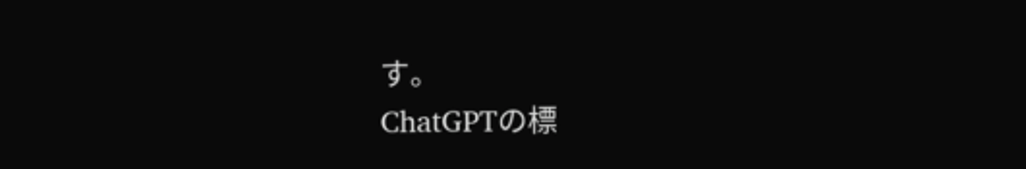す。
ⅭhatGPTの標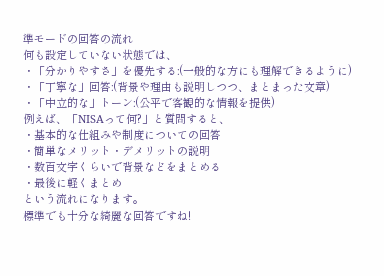準モードの回答の流れ
何も設定していない状態では、
・「分かりやすさ」を優先する:(一般的な方にも理解できるように)
・「丁寧な」回答:(背景や理由も説明しつつ、まとまった文章)
・「中立的な」トーン:(公平で客観的な情報を提供)
例えば、「NISAって何?」と質問すると、
・基本的な仕組みや制度についての回答
・簡単なメリット・デメリットの説明
・数百文字くらいで背景などをまとめる
・最後に軽くまとめ
という流れになります。
標準でも十分な綺麗な回答ですね!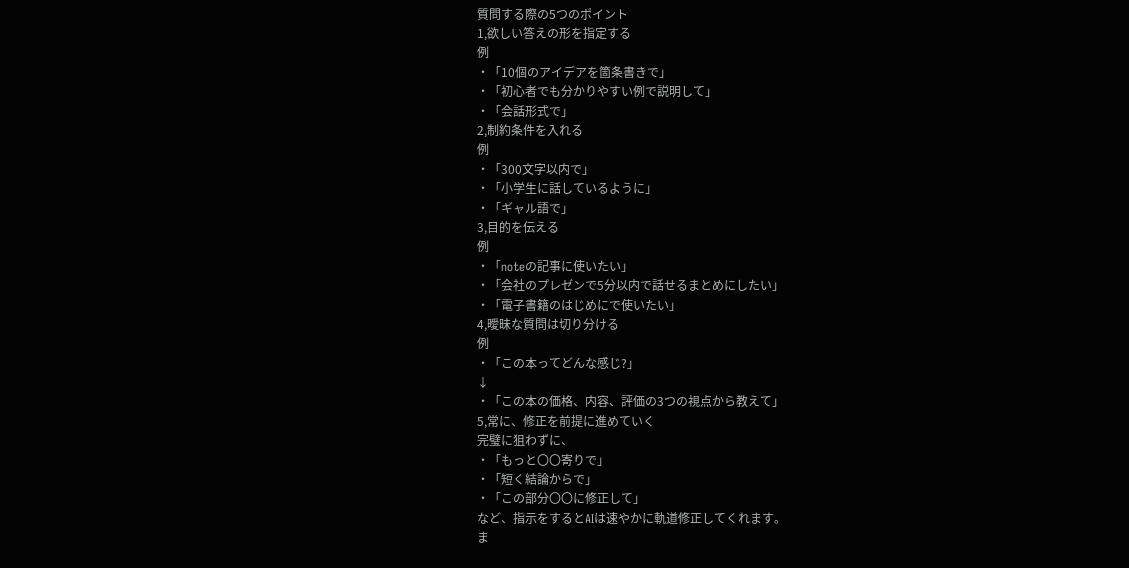質問する際の5つのポイント
1,欲しい答えの形を指定する
例
・「10個のアイデアを箇条書きで」
・「初心者でも分かりやすい例で説明して」
・「会話形式で」
2,制約条件を入れる
例
・「300文字以内で」
・「小学生に話しているように」
・「ギャル語で」
3,目的を伝える
例
・「noteの記事に使いたい」
・「会社のプレゼンで5分以内で話せるまとめにしたい」
・「電子書籍のはじめにで使いたい」
4,曖昧な質問は切り分ける
例
・「この本ってどんな感じ?」
↓
・「この本の価格、内容、評価の3つの視点から教えて」
5,常に、修正を前提に進めていく
完璧に狙わずに、
・「もっと〇〇寄りで」
・「短く結論からで」
・「この部分〇〇に修正して」
など、指示をするとAIは速やかに軌道修正してくれます。
ま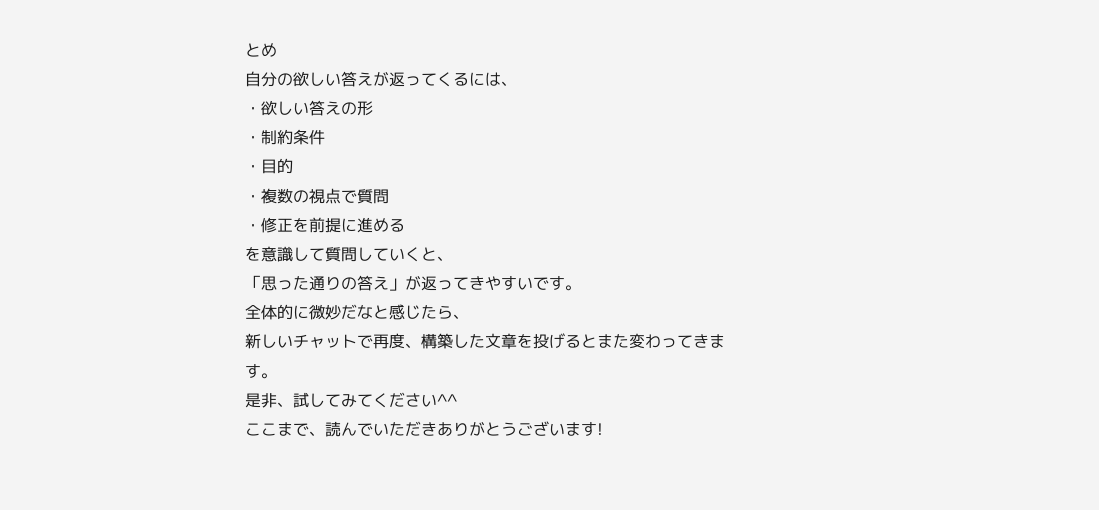とめ
自分の欲しい答えが返ってくるには、
・欲しい答えの形
・制約条件
・目的
・複数の視点で質問
・修正を前提に進める
を意識して質問していくと、
「思った通りの答え」が返ってきやすいです。
全体的に微妙だなと感じたら、
新しいチャットで再度、構築した文章を投げるとまた変わってきます。
是非、試してみてください^^
ここまで、読んでいただきありがとうございます!